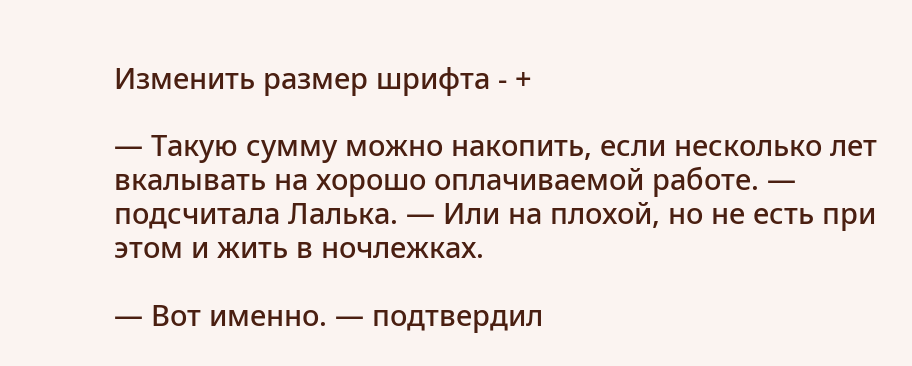Изменить размер шрифта - +

— Такую сумму можно накопить, если несколько лет вкалывать на хорошо оплачиваемой работе. — подсчитала Лалька. — Или на плохой, но не есть при этом и жить в ночлежках.

— Вот именно. — подтвердил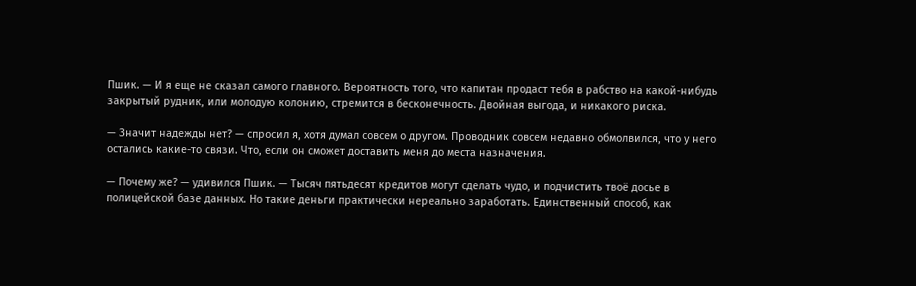Пшик. — И я еще не сказал самого главного. Вероятность того, что капитан продаст тебя в рабство на какой-нибудь закрытый рудник, или молодую колонию, стремится в бесконечность. Двойная выгода, и никакого риска.

— Значит надежды нет? — спросил я, хотя думал совсем о другом. Проводник совсем недавно обмолвился, что у него остались какие-то связи. Что, если он сможет доставить меня до места назначения.

— Почему же? — удивился Пшик. — Тысяч пятьдесят кредитов могут сделать чудо, и подчистить твоё досье в полицейской базе данных. Но такие деньги практически нереально заработать. Единственный способ, как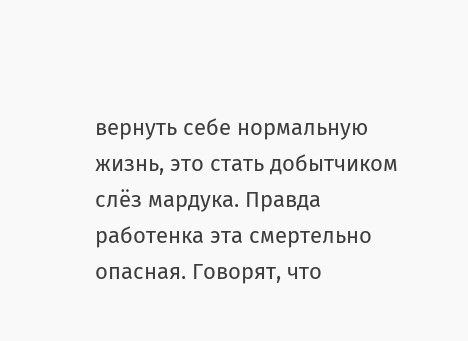вернуть себе нормальную жизнь, это стать добытчиком слёз мардука. Правда работенка эта смертельно опасная. Говорят, что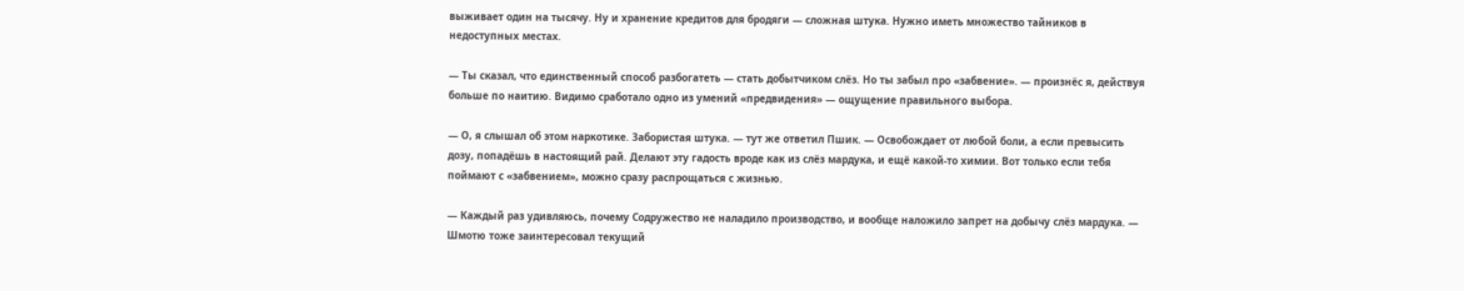выживает один на тысячу. Ну и хранение кредитов для бродяги — сложная штука. Нужно иметь множество тайников в недоступных местах.

— Ты сказал, что единственный способ разбогатеть — стать добытчиком слёз. Но ты забыл про «забвение». — произнёс я, действуя больше по наитию. Видимо сработало одно из умений «предвидения» — ощущение правильного выбора.

— О, я слышал об этом наркотике. Забористая штука. — тут же ответил Пшик. — Освобождает от любой боли, а если превысить дозу, попадёшь в настоящий рай. Делают эту гадость вроде как из слёз мардука, и ещё какой-то химии. Вот только если тебя поймают с «забвением», можно сразу распрощаться с жизнью.

— Каждый раз удивляюсь, почему Содружество не наладило производство, и вообще наложило запрет на добычу слёз мардука. — Шмотю тоже заинтересовал текущий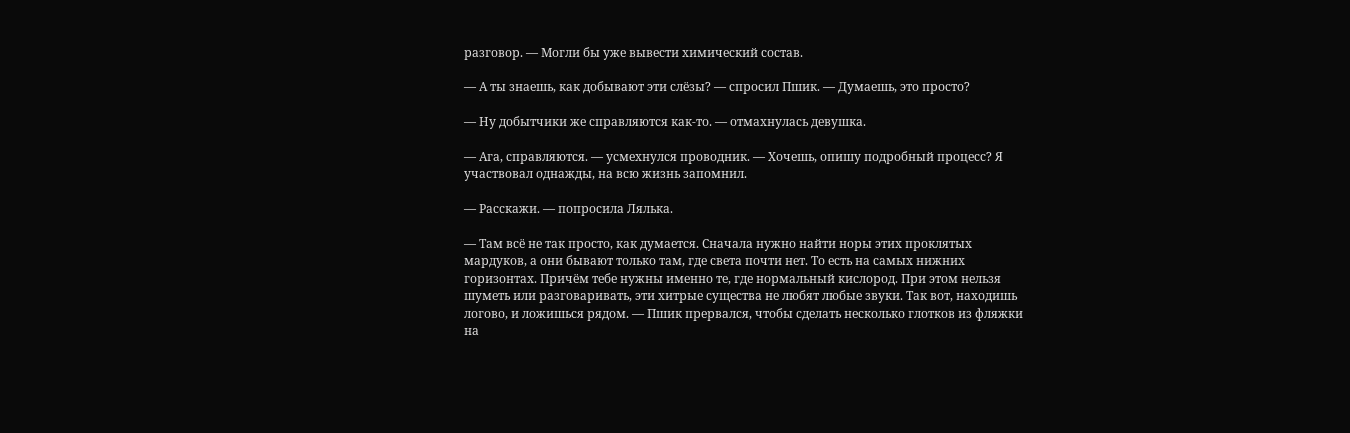разговор. — Могли бы уже вывести химический состав.

— А ты знаешь, как добывают эти слёзы? — спросил Пшик. — Думаешь, это просто?

— Ну добытчики же справляются как-то. — отмахнулась девушка.

— Ага, справляются. — усмехнулся проводник. — Хочешь, опишу подробный процесс? Я участвовал однажды, на всю жизнь запомнил.

— Расскажи. — попросила Лялька.

— Там всё не так просто, как думается. Сначала нужно найти норы этих проклятых мардуков, а они бывают только там, где света почти нет. То есть на самых нижних горизонтах. Причём тебе нужны именно те, где нормальный кислород. При этом нельзя шуметь или разговаривать, эти хитрые существа не любят любые звуки. Так вот, находишь логово, и ложишься рядом. — Пшик прервался, чтобы сделать несколько глотков из фляжки на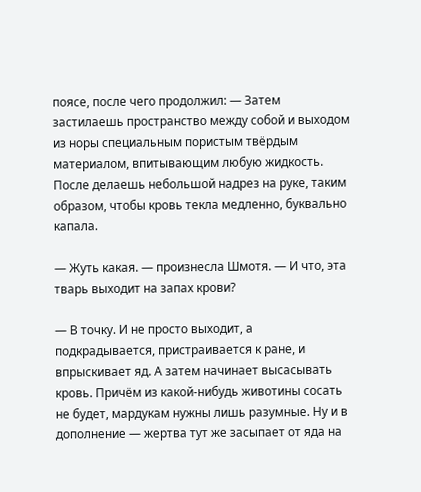поясе, после чего продолжил: — Затем застилаешь пространство между собой и выходом из норы специальным пористым твёрдым материалом, впитывающим любую жидкость. После делаешь небольшой надрез на руке, таким образом, чтобы кровь текла медленно, буквально капала.

— Жуть какая. — произнесла Шмотя. — И что, эта тварь выходит на запах крови?

— В точку. И не просто выходит, а подкрадывается, пристраивается к ране, и впрыскивает яд. А затем начинает высасывать кровь. Причём из какой-нибудь животины сосать не будет, мардукам нужны лишь разумные. Ну и в дополнение — жертва тут же засыпает от яда на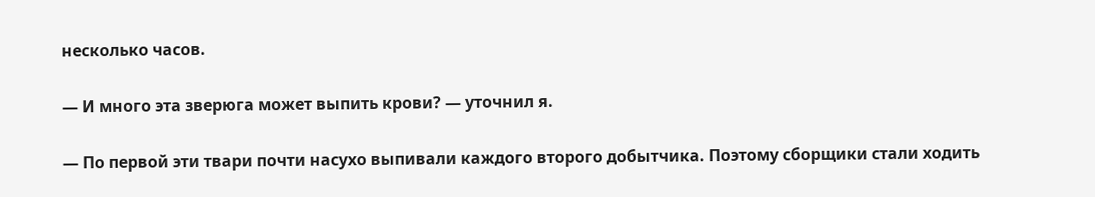несколько часов.

— И много эта зверюга может выпить крови? — уточнил я.

— По первой эти твари почти насухо выпивали каждого второго добытчика. Поэтому сборщики стали ходить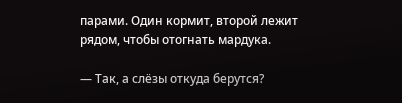парами. Один кормит, второй лежит рядом, чтобы отогнать мардука.

— Так, а слёзы откуда берутся?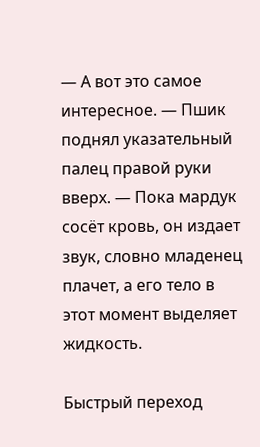— А вот это самое интересное. — Пшик поднял указательный палец правой руки вверх. — Пока мардук сосёт кровь, он издает звук, словно младенец плачет, а его тело в этот момент выделяет жидкость.

Быстрый переход